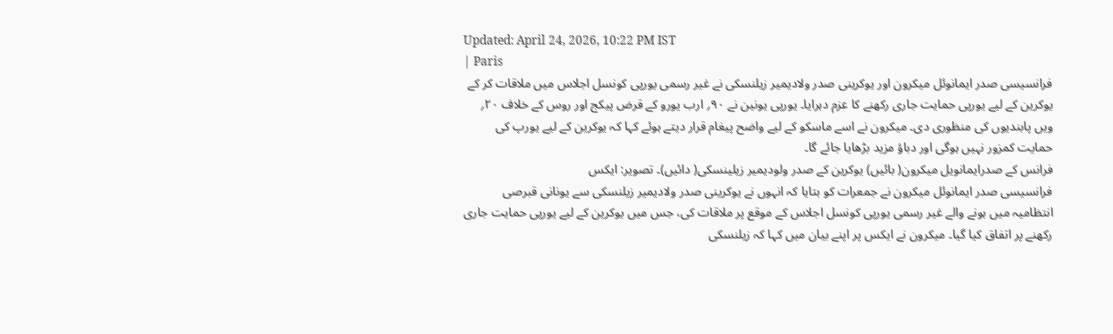Updated: April 24, 2026, 10:22 PM IST
| Paris
فرانسیسی صدر ایمانوئل میکرون اور یوکرینی صدر ولادیمیر زیلنسکی نے غیر رسمی یورپی کونسل اجلاس میں ملاقات کر کے یوکرین کے لیے یورپی حمایت جاری رکھنے کا عزم دہرایا۔ یورپی یونین نے ۹۰؍ ارب یورو کے قرض پیکج اور روس کے خلاف ۲۰؍ ویں پابندیوں کی منظوری دی۔ میکرون نے اسے ماسکو کے لیے واضح پیغام قرار دیتے ہوئے کہا کہ یوکرین کے لیے یورپ کی حمایت کمزور نہیں ہوگی اور دباؤ مزید بڑھایا جائے گا۔
فرانس کے صدرایمانویل میکرون( بائیں) یوکرین کے صدر ولودیمیر زیلینسکی( دائیں)۔ تصویر: ایکس
فرانسیسی صدر ایمانوئل میکرون نے جمعرات کو بتایا کہ انہوں نے یوکرینی صدر ولادیمیر زیلنسکی سے یونانی قبرصی انتظامیہ میں ہونے والے غیر رسمی یورپی کونسل اجلاس کے موقع پر ملاقات کی، جس میں یوکرین کے لیے یورپی حمایت جاری رکھنے پر اتفاق کیا گیا۔ میکرون نے ایکس پر اپنے بیان میں کہا کہ زیلنسکی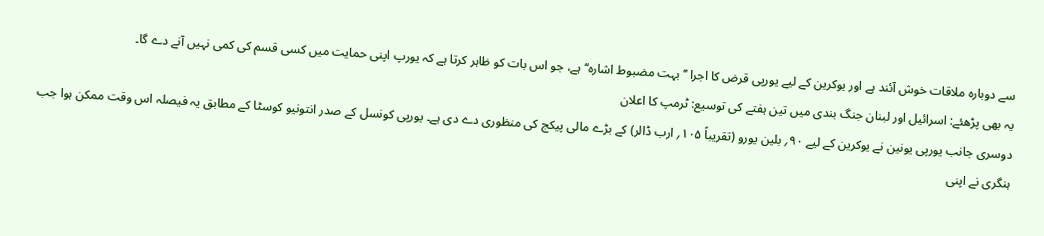سے دوبارہ ملاقات خوش آئند ہے اور یوکرین کے لیے یورپی قرض کا اجرا ’’بہت مضبوط اشارہ‘‘ ہے، جو اس بات کو ظاہر کرتا ہے کہ یورپ اپنی حمایت میں کسی قسم کی کمی نہیں آنے دے گا۔
یہ بھی پڑھئے: اسرائیل اور لبنان جنگ بندی میں تین ہفتے کی توسیع: ٹرمپ کا اعلان
دوسری جانب یورپی یونین نے یوکرین کے لیے ۹۰؍ بلین یورو (تقریباً ۱۰۵؍ ارب ڈالر) کے بڑے مالی پیکج کی منظوری دے دی ہے۔ یورپی کونسل کے صدر انتونیو کوسٹا کے مطابق یہ فیصلہ اس وقت ممکن ہوا جب ہنگری نے اپنی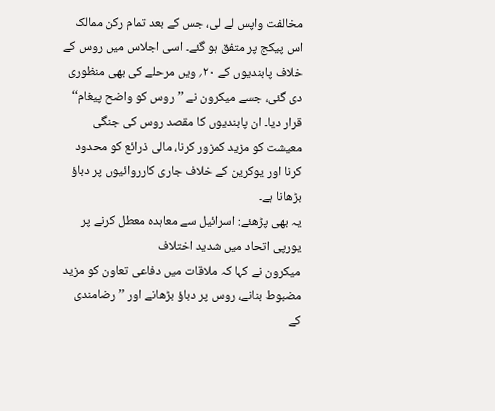مخالفت واپس لے لی، جس کے بعد تمام رکن ممالک اس پیکج پر متفق ہو گئے۔ اسی اجلاس میں روس کے خلاف پابندیوں کے ۲۰؍ ویں مرحلے کی بھی منظوری دی گئی، جسے میکرون نے ’’روس کو واضح پیغام‘‘ قرار دیا۔ ان پابندیوں کا مقصد روس کی جنگی معیشت کو مزید کمزور کرنا، مالی ذرائع کو محدود کرنا اور یوکرین کے خلاف جاری کارروائیوں پر دباؤ بڑھانا ہے۔
یہ بھی پڑھئے: اسرائیل سے معاہدہ معطل کرنے پر یورپی اتحاد میں شدید اختلاف
میکرون نے کہا کہ ملاقات میں دفاعی تعاون کو مزید مضبوط بنانے، روس پر دباؤ بڑھانے اور ’’رضامندی کے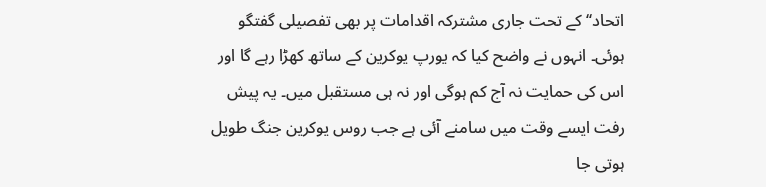اتحاد‘‘ کے تحت جاری مشترکہ اقدامات پر بھی تفصیلی گفتگو ہوئی۔ انہوں نے واضح کیا کہ یورپ یوکرین کے ساتھ کھڑا رہے گا اور اس کی حمایت نہ آج کم ہوگی اور نہ ہی مستقبل میں۔ یہ پیش رفت ایسے وقت میں سامنے آئی ہے جب روس یوکرین جنگ طویل ہوتی جا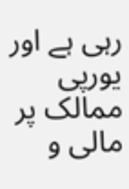رہی ہے اور یورپی ممالک پر مالی و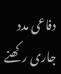دفاعی مدد جاری رکھنے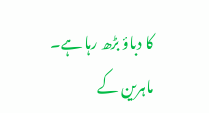کا دباؤ بڑھ رہا ہے۔ ماہرین کے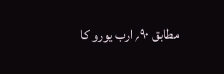مطابق ۹۰؍ ارب یورو کا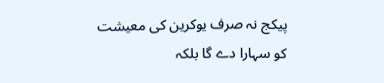پیکج نہ صرف یوکرین کی معیشت کو سہارا دے گا بلکہ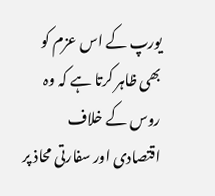یورپ کے اس عزم کو بھی ظاہر کرتا ہے کہ وہ روس کے خلاف اقتصادی اور سفارتی محاذ پر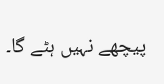پیچھے نہیں ہٹے گا۔